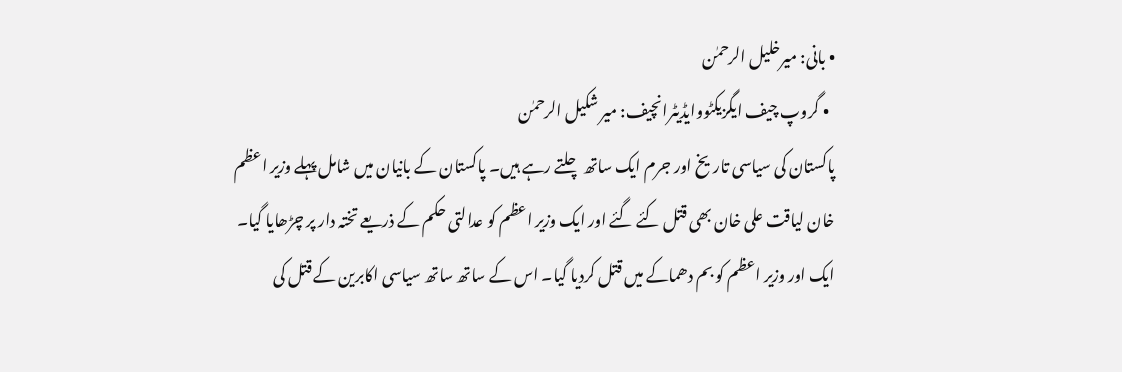• بانی: میرخلیل الرحمٰن
  • گروپ چیف ایگزیکٹووایڈیٹرانچیف: میر شکیل الرحمٰن
پاکستان کی سیاسی تاریخ اور جرم ایک ساتھ چلتے رہے ہیں۔ پاکستان کے بانیان میں شامل پہلے وزیر اعظم خان لیاقت علی خان بھی قتل کئے گئے اور ایک وزیر اعظم کو عدالتی حکم کے ذریعے تختہ دار پر چڑھایا گیا۔ ایک اور وزیر اعظم کو بم دھماکے میں قتل کردیا گیا۔ اس کے ساتھ ساتھ سیاسی اکابرین کے قتل کی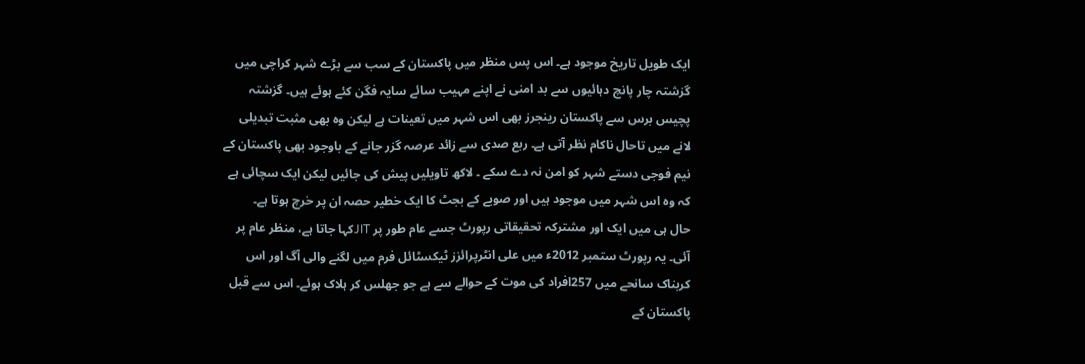ایک طویل تاریخ موجود ہے۔ اس پس منظر میں پاکستان کے سب سے بڑے شہر کراچی میں گزشتہ چار پانچ دہائیوں سے بد امنی نے اپنے مہیب سائے سایہ فگن کئے ہوئے ہیں۔ گزشتہ پچیس برس سے پاکستان رینجرز بھی اس شہر میں تعینات ہے لیکن وہ بھی مثبت تبدیلی لانے میں تاحال ناکام نظر آتی ہے۔ ربع صدی سے زائد عرصہ گزر جانے کے باوجود بھی پاکستان کے نیم فوجی دستے شہر کو امن نہ دے سکے ۔ لاکھ تاویلیں پیش کی جائیں لیکن ایک سچائی ہے کہ وہ اس شہر میں موجود ہیں اور صوبے کے بجٹ کا ایک خطیر حصہ ان پر خرچ ہوتا ہے۔
حال ہی میں ایک اور مشترکہ تحقیقاتی رپورٹ جسے عام طور پر JITکہا جاتا ہے، منظر عام پر آئی۔ یہ رپورٹ ستمبر 2012ء میں علی انٹرپرائزز ٹیکسٹائل فرم میں لگنے والی آگ اور اس کربناک سانحے میں 257افراد کی موت کے حوالے سے ہے جو جھلس کر ہلاک ہوئے۔ اس سے قبل پاکستان کے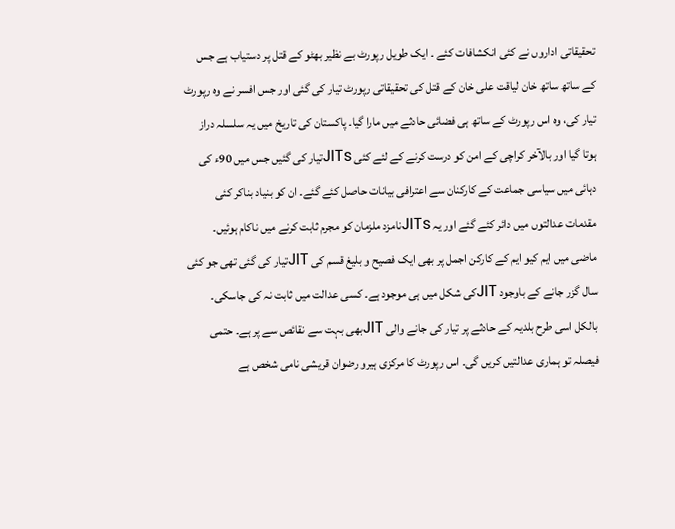تحقیقاتی اداروں نے کئی انکشافات کئے ۔ ایک طویل رپورٹ بے نظیر بھٹو کے قتل پر دستیاب ہے جس کے ساتھ ساتھ خان لیاقت علی خان کے قتل کی تحقیقاتی رپورٹ تیار کی گئی اور جس افسر نے وہ رپورٹ تیار کی، وہ اس رپورٹ کے ساتھ ہی فضائی حادثے میں مارا گیا۔ پاکستان کی تاریخ میں یہ سلسلہ دراز ہوتا گیا اور بالآخر کراچی کے امن کو درست کرنے کے لئے کئی JITsتیار کی گئیں جس میں 90ء کی دہائی میں سیاسی جماعت کے کارکنان سے اعترافی بیانات حاصل کئے گئے۔ ان کو بنیاد بناکر کئی مقدمات عدالتوں میں دائر کئے گئے اور یہ JITsنامزد ملزمان کو مجرم ثابت کرنے میں ناکام ہوئیں۔ ماضی میں ایم کیو ایم کے کارکن اجمل پر بھی ایک فصیح و بلیغ قسم کی JITتیار کی گئی تھی جو کئی سال گزر جانے کے باوجود JITکی شکل میں ہی موجود ہے۔ کسی عدالت میں ثابت نہ کی جاسکی۔ بالکل اسی طرح بلدیہ کے حادثے پر تیار کی جانے والی JITبھی بہت سے نقائص سے پر ہے۔ حتمی فیصلہ تو ہماری عدالتیں کریں گی۔ اس رپورٹ کا مرکزی ہیرو رضوان قریشی نامی شخص ہے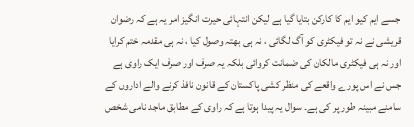جسے ایم کیو ایم کا کارکن بتایا گیا ہے لیکن انتہائی حیرت انگیز امر یہ ہے کہ رضوان قریشی نے نہ تو فیکٹری کو آگ لگائی ، نہ ہی بھتہ وصول کیا ، نہ ہی مقدمہ ختم کرایا اور نہ ہی فیکٹری مالکان کی ضمانت کروائی بلکہ یہ صرف اور صرف ایک راوی ہے جس نے اس پورے واقعے کی منظر کشی پاکستان کے قانون نافذ کرنے والے اداروں کے سامنے مبینہ طور پر کی ہے۔ سوال یہ پیدا ہوتا ہے کہ راوی کے مطابق ماجد نامی شخص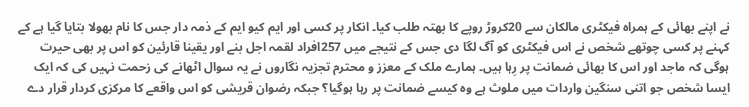نے اپنے بھائی کے ہمراہ فیکٹری مالکان سے 20کروڑ روپے کا بھتہ طلب کیا۔ انکار پر کسی اور ایم کیو ایم کے ذمہ دار جس کا نام بھولا بتایا گیا ہے کے کہنے پر کسی چوتھے شخص نے اس فیکٹری کو آگ لگا دی جس کے نتیجے میں 257افراد لقمہ اجل بنے اور یقینا قارئین کو اس پر بھی حیرت ہوگی کہ ماجد اور اس کا بھائی ضمانت پر رِہا ہیں۔ ہمارے ملک کے معزز و محترم تجزیہ نگاروں نے یہ سوال اٹھانے کی زحمت نہیں کی کہ ایک ایسا شخص جو اتنی سنگین واردات میں ملوث ہے وہ کیسے ضمانت پر رہا ہوگیا؟ جبکہ رضوان قریشی کو اس واقعے کا مرکزی کردار قرار دے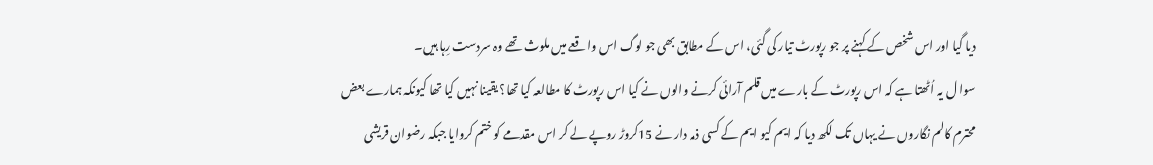دیا گیا اور اس شخص کے کہنے پر جو رپورٹ تیار کی گئی، اس کے مطابق بھی جو لوگ اس واقعے میں ملوث تھے وہ سردست رِہا ہیں۔
سوا ل یہ اُٹھتا ہے کہ اس رپورٹ کے بارے میں قلم آرائی کرنے والوں نے کیا اس رپورٹ کا مطالعہ کیا تھا؟ یقینا نہیں کیا تھا کیونکہ ہمارے بعض محترم کالم نگاروں نے یہاں تک لکھ دیا کہ ایم کیو ایم کے کسی ذمہ دار نے 15کروڑ روپے لے کر اس مقدمے کو ختم کروایا جبکہ رضوان قریشی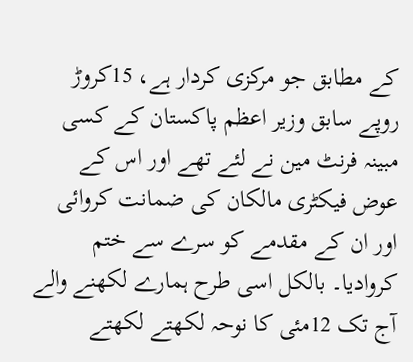کے مطابق جو مرکزی کردار ہے، 15کروڑ روپے سابق وزیر اعظم پاکستان کے کسی مبینہ فرنٹ مین نے لئے تھے اور اس کے عوض فیکٹری مالکان کی ضمانت کروائی اور ان کے مقدمے کو سرے سے ختم کروادیا۔ بالکل اسی طرح ہمارے لکھنے والے آج تک 12مئی کا نوحہ لکھتے لکھتے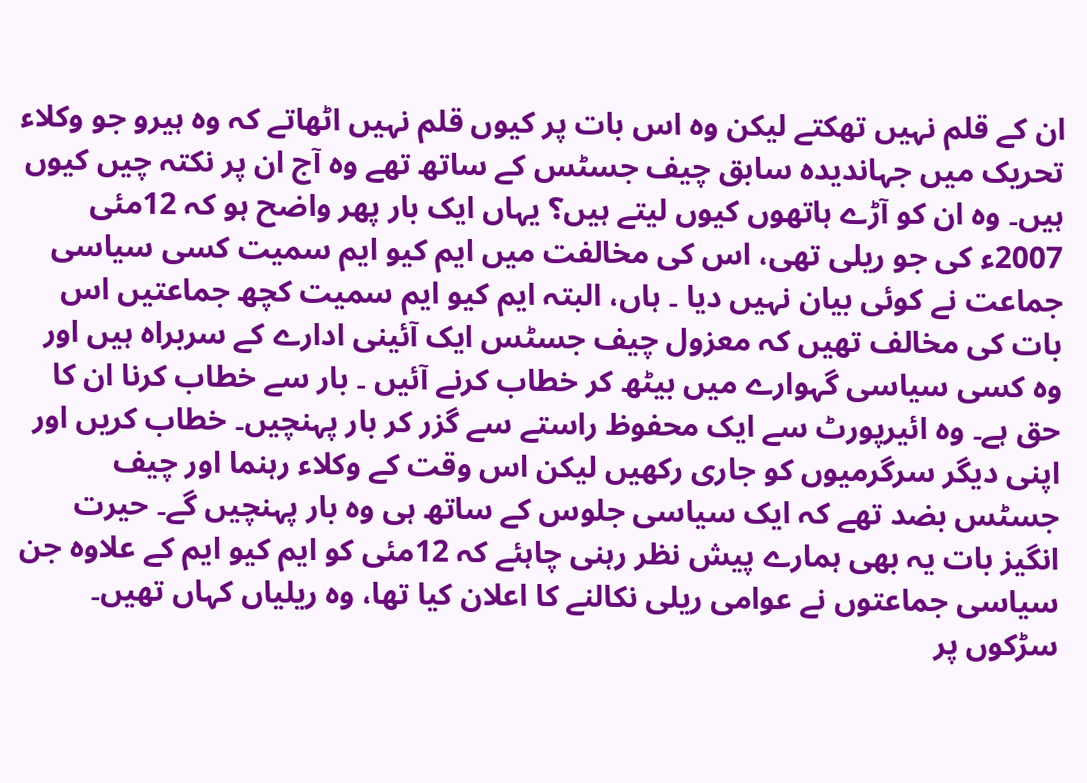ان کے قلم نہیں تھکتے لیکن وہ اس بات پر کیوں قلم نہیں اٹھاتے کہ وہ ہیرو جو وکلاء تحریک میں جہاندیدہ سابق چیف جسٹس کے ساتھ تھے وہ آج ان پر نکتہ چیں کیوں ہیں۔ وہ ان کو آڑے ہاتھوں کیوں لیتے ہیں؟ یہاں ایک بار پھر واضح ہو کہ 12مئی 2007ء کی جو ریلی تھی، اس کی مخالفت میں ایم کیو ایم سمیت کسی سیاسی جماعت نے کوئی بیان نہیں دیا ۔ ہاں، البتہ ایم کیو ایم سمیت کچھ جماعتیں اس بات کی مخالف تھیں کہ معزول چیف جسٹس ایک آئینی ادارے کے سربراہ ہیں اور وہ کسی سیاسی گہوارے میں بیٹھ کر خطاب کرنے آئیں ۔ بار سے خطاب کرنا ان کا حق ہے۔ وہ ائیرپورٹ سے ایک محفوظ راستے سے گزر کر بار پہنچیں۔ خطاب کریں اور اپنی دیگر سرگرمیوں کو جاری رکھیں لیکن اس وقت کے وکلاء رہنما اور چیف جسٹس بضد تھے کہ ایک سیاسی جلوس کے ساتھ ہی وہ بار پہنچیں گے۔ حیرت انگیز بات یہ بھی ہمارے پیش نظر رہنی چاہئے کہ 12مئی کو ایم کیو ایم کے علاوہ جن سیاسی جماعتوں نے عوامی ریلی نکالنے کا اعلان کیا تھا، وہ ریلیاں کہاں تھیں۔ سڑکوں پر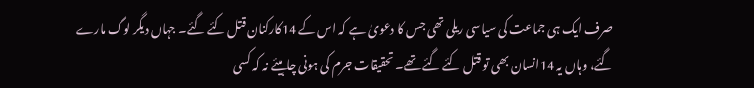صرف ایک ہی جماعت کی سیاسی ریلی تھی جس کا دعویٰ ہے کہ اس کے 14کارکنان قتل کئے گئے۔ جہاں دیگر لوگ مارے گئے، وہاں یہ 14انسان بھی تو قتل کئے گئے تھے۔ تحقیقات جرم کی ہونی چاہیئے نہ کہ کسی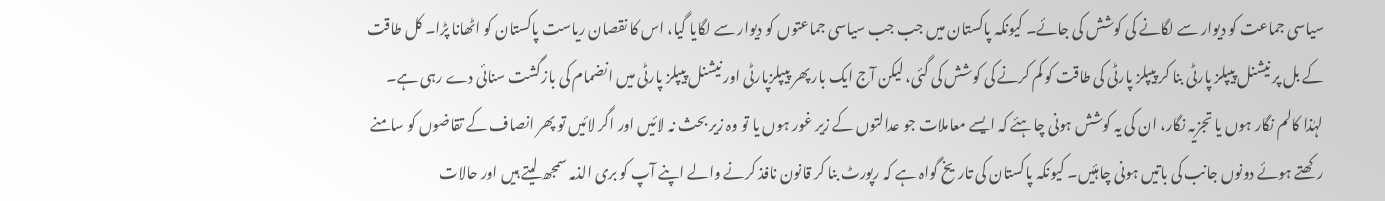سیاسی جماعت کو دیوار سے لگانے کی کوشش کی جائے۔ کیونکہ پاکستان میں جب جب سیاسی جماعتوں کو دیوار سے لگایا گیا، اس کا نقصان ریاست پاکستان کو اٹھانا پڑا۔ کل طاقت کے بل پر نیشنل پیپلز پارٹی بنا کر پیپلز پارٹی کی طاقت کو کم کرنے کی کوشش کی گئی، لیکن آج ایک بار پھر پیپلزپارٹی اور نیشنل پیپلز پارٹی میں انضمام کی بازگشت سنائی دے رہی ہے۔ لہٰذا کالم نگار ہوں یا تجزیہ نگار، ان کی یہ کوشش ہونی چاہئے کہ ایسے معاملات جو عدالتوں کے زیر غور ہوں یا تو وہ زیر بحث نہ لائیں اور اگر لائیں تو پھر انصاف کے تقاضوں کو سامنے رکھتے ہوئے دونوں جانب کی باتیں ہونی چاہئیں۔ کیونکہ پاکستان کی تاریخ گواہ ہے کہ رپورٹ بنا کر قانون نافذ کرنے والے اپنے آپ کو بری الذمہ سمجھ لیتے ہیں اور حالات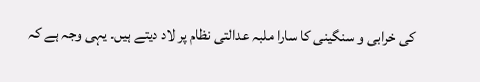کی خرابی و سنگینی کا سارا ملبہ عدالتی نظام پر لاد دیتے ہیں۔ یہی وجہ ہے کہ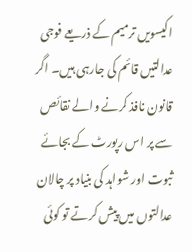اکیسویں ترمیم کے ذریعے فوجی عدالتیں قائم کی جارہی ہیں۔ اگر قانون نافذ کرنے والے نقائص سے پر اس رپورٹ کے بجائے ثبوت اور شواہد کی بنیاد پر چالان عدالتوں میں پیش کرتے تو کوئی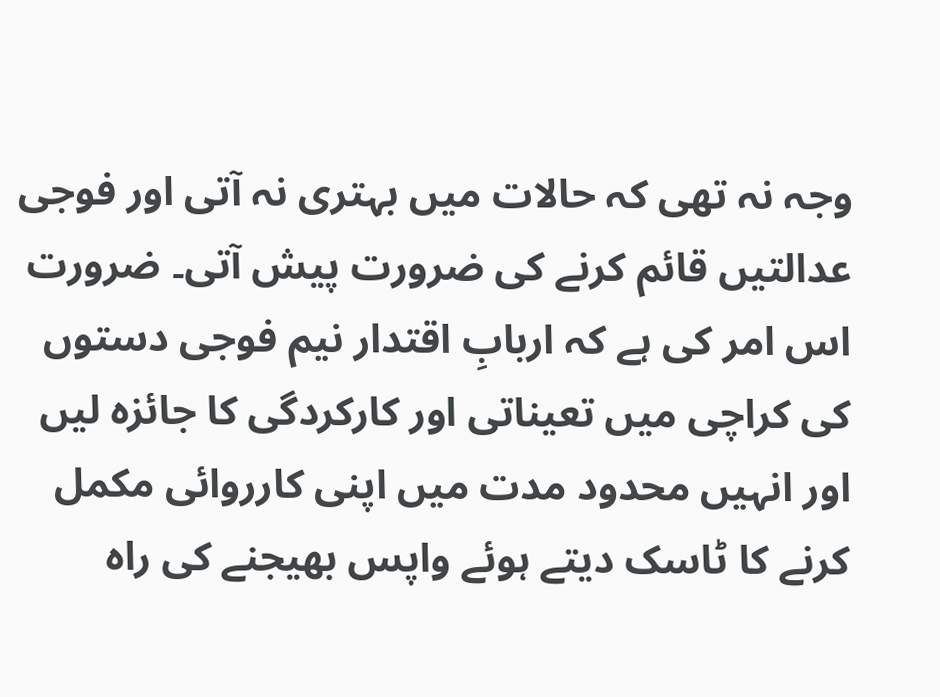وجہ نہ تھی کہ حالات میں بہتری نہ آتی اور فوجی عدالتیں قائم کرنے کی ضرورت پیش آتی۔ ضرورت اس امر کی ہے کہ اربابِ اقتدار نیم فوجی دستوں کی کراچی میں تعیناتی اور کارکردگی کا جائزہ لیں اور انہیں محدود مدت میں اپنی کارروائی مکمل کرنے کا ٹاسک دیتے ہوئے واپس بھیجنے کی راہ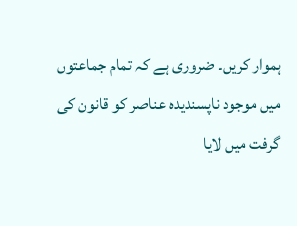ہموار کریں۔ ضروری ہے کہ تمام جماعتوں میں موجود ناپسندیدہ عناصر کو قانون کی گرفت میں لایا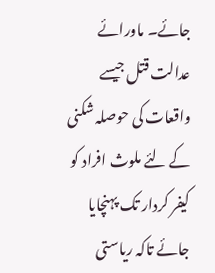جائے۔ ماورائے عدالت قتل جیسے واقعات کی حوصلہ شکنی کے لئے ملوث افراد کو کیفر کردار تک پہنچایا جائے تاکہ ریاستی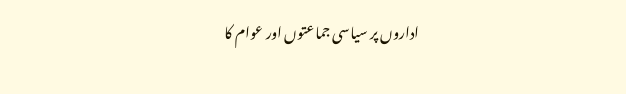اداروں پر سیاسی جماعتوں اور عوام کا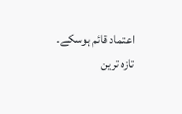اعتماد قائم ہوسکے۔
تازہ ترین